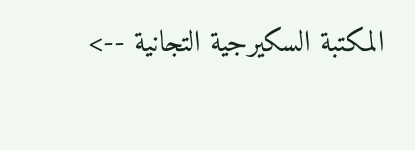المكتبة السكيرجية التجانية -->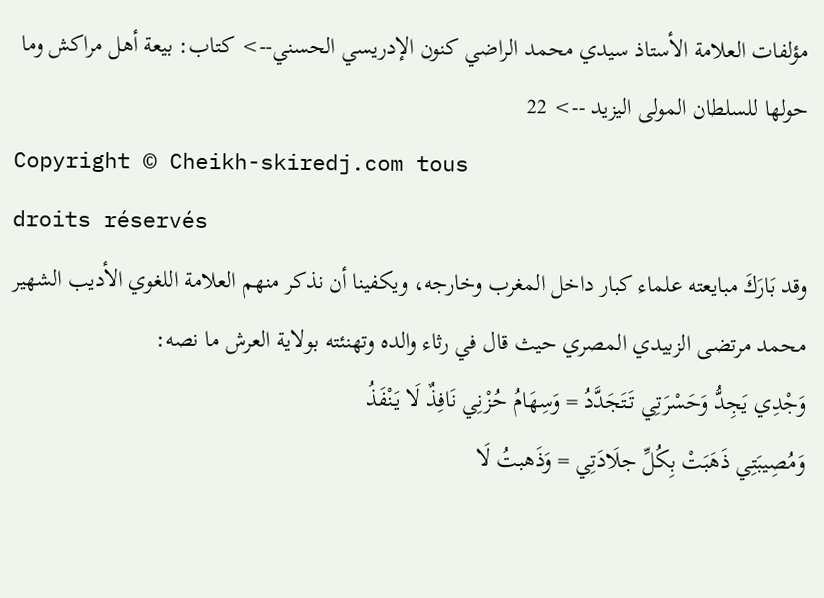مؤلفات العلامة الأستاذ سيدي محمد الراضي كنون الإدريسي الحسني--> كتاب: بيعة أهل مراكش وما حولها للسلطان المولى اليزيد --> 22
Copyright © Cheikh-skiredj.com tous
droits réservés
وقد بَارَكَ مبايعته علماء كبار داخل المغرب وخارجه، ويكفينا أن نذكر منهم العلامة اللغوي الأديب الشهير محمد مرتضى الزبيدي المصري حيث قال في رثاء والده وتهنئته بولاية العرش ما نصه:
وَجْدِي يَجِدُّ وَحَسْرَتِي تَتَجَدَّدُ = وَسِهَامُ حُزْنِي نَافِذٌ لَا يَنْفَذُ
وَمُصِيبَتِي ذَهَبَتْ بِكُلِّ جلَادَتِي = وَذَهبتُ لَا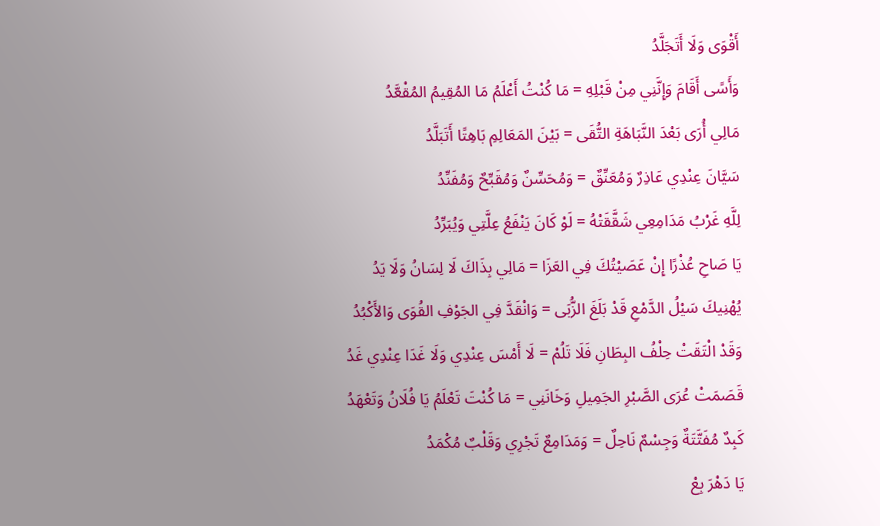أَقْوَى وَلَا أَتَجَلَّدُ
وَأَسًى أَقَامَ وَإِنَّنِي مِنْ قَبْلِهِ = مَا كُنْتُ أَعْلَمُ مَا المُقِيمُ المُقْعَّدُ
مَالِي أُرَى بَعْدَ النَّبَاهَةِ التُّقَى = بَيْنَ المَعَالِمِ بَاهِتًا أَتَبَلَّدُ
سَيَّانَ عِنْدِي عَاذِرٌ وَمُعَنِّقٌ = وَمُحَسِّنٌ وَمُقَبِّحٌ وَمُفَنِّدُ
لِلَّهِ غَرْبُ مَدَامِعِي شَقَّقَتْهُ = لَوْ كَانَ يَنْفَعُ عِلَّتِي وَيُبَرِّدُ
يَا صَاحِ عُذْرًا إِنْ عَصَيْتُكَ فِي العَزَا = مَالِي بِذَاكَ لَا لِسَانُ وَلَا يَدُ
يُهْنِيكَ سَيْلُ الدَّمْعِ قَدْ بَلَغَ الزُّبَى = وَانْقَدَّ فِي الجَوْفِ القُوَى وَالأَكْبُدُ
وَقَدْ الْتَقَتْ حِلْفُ البِطَانِ فَلَا تَلُمْ = لَا أَمْسَ عِنْدِي وَلَا غَدَا عِنْدِي غَدُ
قَصَمَتْ عُرَى الصَّبْرِ الجَمِيلِ وَخَانَنِي = مَا كُنْتَ تَعْلَمُ يَا فُلَانُ وَتَعْهَدُ
كَبِدٌ مُفَتَّتَةٌ وَجِسْمٌ نَاحِلٌ = وَمَدَامِعٌ تَجْرِي وَقَلْبٌ مُكْمَدُ
يَا دَهْرَ بِعْ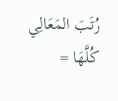رُتَبَ المَعَالِي كُلَّهَا =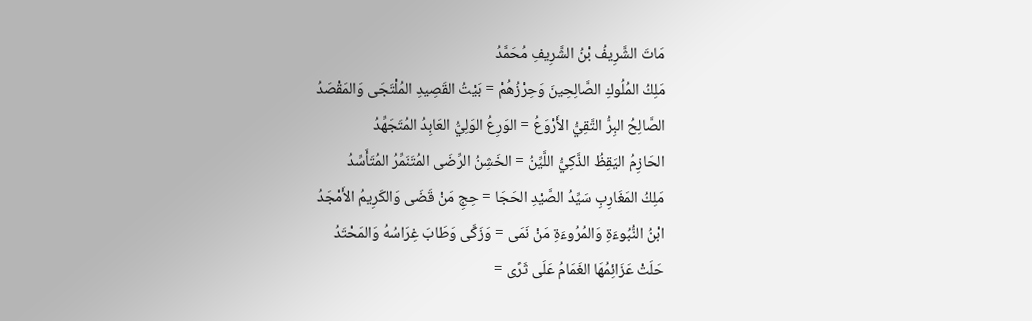مَاتَ الشَّرِيفُ بْنُ الشَّرِيفِ مُحَمَّدُ
مَلِكُ المُلُوكِ الصَّالِحِينَ وَحِرْزُهُمْ = بَيْتُ القَصِيدِ المُلْتَجَى وَالمَقْصَدُ
الصَّالِحُ البِرُّ التَّقِيُّ الأَرْوَعُ = الوَرِعُ الوَلِيُّ العَابِدُ المُتَجَهِّدُ
الحَازِمُ اليَقِظُ الذَّكِيُّ اللَّيِّنُ = الخَشِنُ الرِّضَى المُتَنَمِّرُ المُتَأَسِّدُ
مَلِكُ المَغَارِبِ سَيِّدُ الصَّيْدِ الحَجَا = حِجِ مَنْ قَضَى وَالكَرِيمُ الأَمْجَدُ
ابْنُ النُّبُوءَةِ وَالمُرُوءَةِ مَنْ نَمَى = وَزَكَّى وَطَابَ غِرَاسُهُ وَالمَحْتَدُ
حَلَتْ عَزَائِمُهَا الغَمَامُ عَلَى ثَرًى =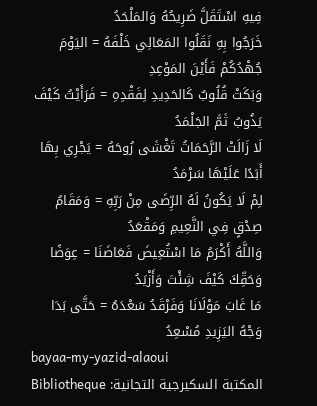فِيهِ اسْتَقَلَّ ضَرِيحُهُ وَالمَلْحَدُ
خَرَجُوا بِهِ نَقَلُوا المَعَالِي خَلْفَهُ = اليَوْمَ جُهْدُكُمْ فَأَيْنَ المَوْعِدِ
وَبَكَتْ قُلُوبٌ كَالحَدِيدِ لِفَقْدِهِ = فَرَأَيْتُ كَيْفَ يَذُوبُ ثَمَّ الجَلْمَدُ
لَا زَالَتْ الرَّحَمَاتُ تَغْشَى رُوحَهُ = يَجْرِي بِهَا أَبَدًا عَلَيْهَا سَرْمَدُ
لِمْ لَا يَكُونُ لَهُ الرِّضَى مِنْ رَبِّهِ = وَمَقَامُ صِدْقٍ فِي النَّعِيمِ وَمَقْعَدُ
وَاللَّهُ أَكْرَمُ مَا اسْتُعِيضَ فَعَاضَنَا = عِوَضًا وَحَقِّكَ كَيْفَ شِئْتَ وَأَزْيَدُ
مَا غَابَ مَوْلَانَا وَفَرْقَدُ سَعْدَهُ = حَتَّى بَدَا وَجْهُ اليَزِيدِ مُسْعِدُ
bayaa-my-yazid-alaoui
المكتبة السكيرجية التجانية: Bibliotheque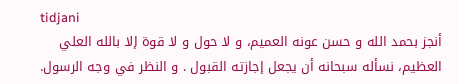tidjani
أنجز بحمد الله و حسن عونه العميم، و لا حول و لا قوة إلا بالله العلي العظيم، نسأله سبحانه أن يجعل إجازته القبول . و النظر في وجه الرسول.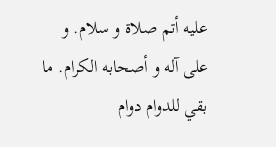عليه أتم صلاة و سلام. و على آله و أصحابه الكرام. ما بقي للدوام دوام